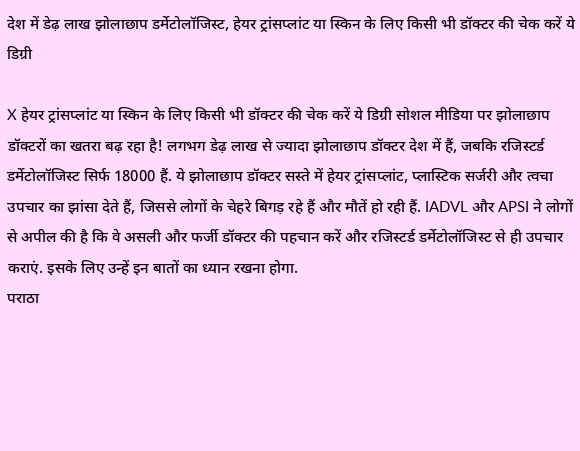देश में डेढ़ लाख झोलाछाप डर्मेटोलॉजिस्ट, हेयर ट्रांसप्लांट या स्किन के लिए किसी भी डॉक्टर की चेक करें ये डिग्री

X हेयर ट्रांसप्लांट या स्किन के लिए किसी भी डॉक्टर की चेक करें ये डिग्री सोशल मीडिया पर झोलाछाप डॉक्टरों का खतरा बढ़ रहा है! लगभग डेढ़ लाख से ज्यादा झोलाछाप डॉक्टर देश में हैं, जबकि रजिस्टर्ड डर्मेटोलॉजिस्ट सिर्फ 18000 हैं. ये झोलाछाप डॉक्टर सस्ते में हेयर ट्रांसप्लांट, प्लास्टिक सर्जरी और त्वचा उपचार का झांसा देते हैं, जिससे लोगों के चेहरे बिगड़ रहे हैं और मौतें हो रही हैं. IADVL और APSI ने लोगों से अपील की है कि वे असली और फर्जी डॉक्टर की पहचान करें और रजिस्टर्ड डर्मेटोलॉजिस्ट से ही उपचार कराएं. इसके लिए उन्हें इन बातों का ध्यान रखना होगा.
पराठा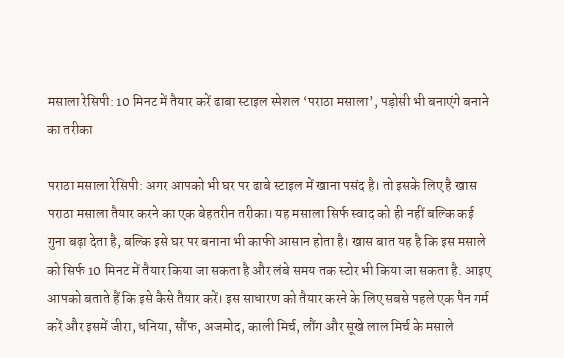मसाला रेसिपी: 10 मिनट में तैयार करें ढाबा स्टाइल स्पेशल ‘पराठा मसाला’, पड़ोसी भी बनाएंगे बनाने का तरीका

पराठा मसाला रेसिपी: अगर आपको भी घर पर ढाबे स्टाइल में खाना पसंद है। तो इसके लिए है खास पराठा मसाला तैयार करने का एक बेहतरीन तरीका। यह मसाला सिर्फ स्वाद को ही नहीं बल्कि कई गुना बढ़ा देता है, बल्कि इसे घर पर बनाना भी काफी आसान होता है। खास बात यह है कि इस मसाले को सिर्फ 10 मिनट में तैयार किया जा सकता है और लंबे समय तक स्टोर भी किया जा सकता है. आइए आपको बताते हैं कि इसे कैसे तैयार करें। इस साधारण को तैयार करने के लिए सबसे पहले एक पैन गर्म करें और इसमें जीरा, धनिया, सौंफ, अजमोद, काली मिर्च, लौंग और सूखे लाल मिर्च के मसाले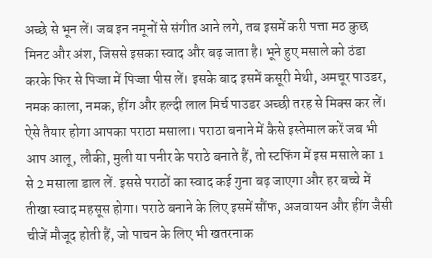अच्छे से भून लें। जब इन नमूनों से संगीत आने लगे, तब इसमें करी पत्ता मठ कुछ मिनट और अंश, जिससे इसका स्वाद और बढ़ जाता है। भूने हुए मसाले को ठंडा करके फिर से पिज्जा में पिज्जा पीस लें। इसके बाद इसमें कसूरी मेथी, अमचूर पाउडर, नमक काला, नमक, हींग और हल्दी लाल मिर्च पाउडर अच्छी तरह से मिक्स कर लें। ऐसे तैयार होगा आपका पराठा मसाला। पराठा बनाने में कैसे इस्तेमाल करें जब भी आप आलू, लौकी, मुली या पनीर के पराठे बनाते हैं, तो स्टफिंग में इस मसाले का 1 से 2 मसाला डाल लें. इससे पराठों का स्वाद कई गुना बढ़ जाएगा और हर बच्चे में तीखा स्वाद महसूस होगा। पराठे बनाने के लिए इसमें सौंफ, अजवायन और हींग जैसी चीजें मौजूद होती हैं, जो पाचन के लिए भी खतरनाक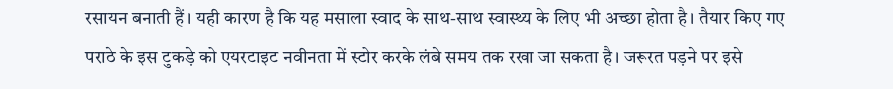रसायन बनाती हैं। यही कारण है कि यह मसाला स्वाद के साथ-साथ स्वास्थ्य के लिए भी अच्छा होता है। तैयार किए गए पराठे के इस टुकड़े को एयरटाइट नवीनता में स्टोर करके लंबे समय तक रखा जा सकता है। जरूरत पड़ने पर इसे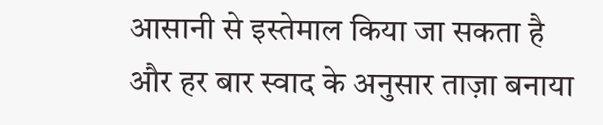आसानी से इस्तेमाल किया जा सकता है और हर बार स्वाद के अनुसार ताज़ा बनाया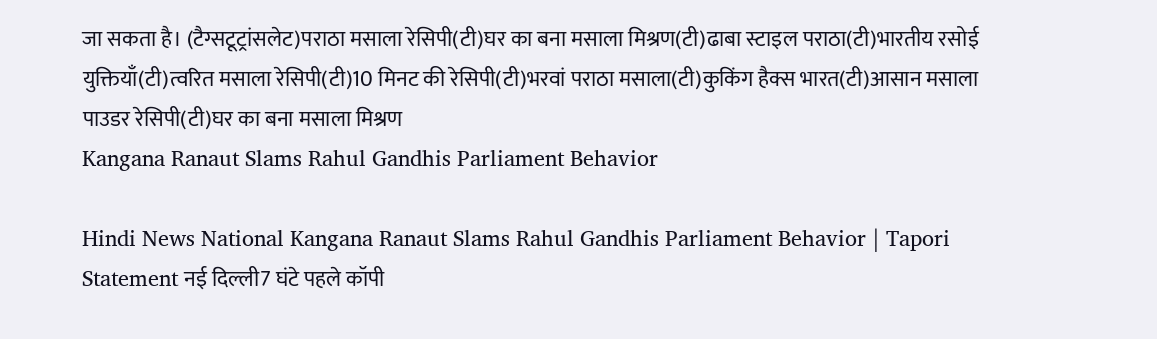जा सकता है। (टैग्सटूट्रांसलेट)पराठा मसाला रेसिपी(टी)घर का बना मसाला मिश्रण(टी)ढाबा स्टाइल पराठा(टी)भारतीय रसोई युक्तियाँ(टी)त्वरित मसाला रेसिपी(टी)10 मिनट की रेसिपी(टी)भरवां पराठा मसाला(टी)कुकिंग हैक्स भारत(टी)आसान मसाला पाउडर रेसिपी(टी)घर का बना मसाला मिश्रण
Kangana Ranaut Slams Rahul Gandhis Parliament Behavior

Hindi News National Kangana Ranaut Slams Rahul Gandhis Parliament Behavior | Tapori Statement नई दिल्ली7 घंटे पहले कॉपी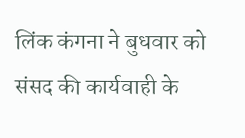लिंक कंगना ने बुधवार को संसद की कार्यवाही के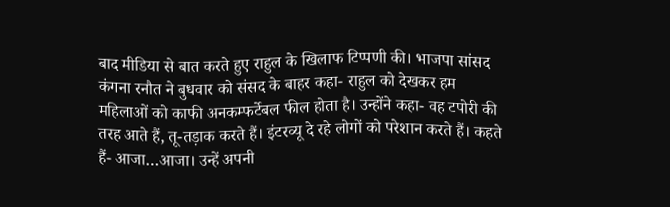बाद मीडिया से बात करते हुए राहुल के खिलाफ टिप्पणी की। भाजपा सांसद कंगना रनौत ने बुधवार को संसद के बाहर कहा- राहुल को देखकर हम महिलाओं को काफी अनकम्फर्टेबल फील होता है। उन्होंने कहा- वह टपोरी की तरह आते हैं, तू-तड़ाक करते हैं। इंटरव्यू दे रहे लोगों को परेशान करते हैं। कहते हैं- आजा…आजा। उन्हें अपनी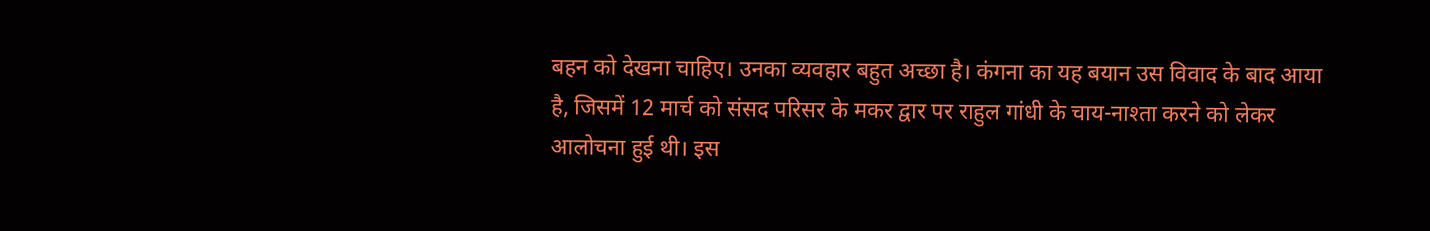बहन को देखना चाहिए। उनका व्यवहार बहुत अच्छा है। कंगना का यह बयान उस विवाद के बाद आया है, जिसमें 12 मार्च को संसद परिसर के मकर द्वार पर राहुल गांधी के चाय-नाश्ता करने को लेकर आलोचना हुई थी। इस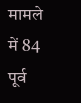मामले में 84 पूर्व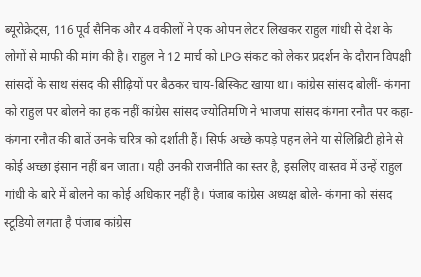ब्यूरोक्रेट्स, 116 पूर्व सैनिक और 4 वकीलों ने एक ओपन लेटर लिखकर राहुल गांधी से देश के लोगों से माफी की मांग की है। राहुल ने 12 मार्च को LPG संकट को लेकर प्रदर्शन के दौरान विपक्षी सांसदों के साथ संसद की सीढ़ियों पर बैठकर चाय-बिस्किट खाया था। कांग्रेस सांसद बोलीं- कंगना को राहुल पर बोलने का हक नहीं कांग्रेस सांसद ज्योतिमणि ने भाजपा सांसद कंगना रनौत पर कहा- कंगना रनौत की बातें उनके चरित्र को दर्शाती हैं। सिर्फ अच्छे कपड़े पहन लेने या सेलिब्रिटी होने से कोई अच्छा इंसान नहीं बन जाता। यही उनकी राजनीति का स्तर है, इसलिए वास्तव में उन्हें राहुल गांधी के बारे में बोलने का कोई अधिकार नहीं है। पंजाब कांग्रेस अध्यक्ष बोले- कंगना को संसद स्टूडियो लगता है पंजाब कांग्रेस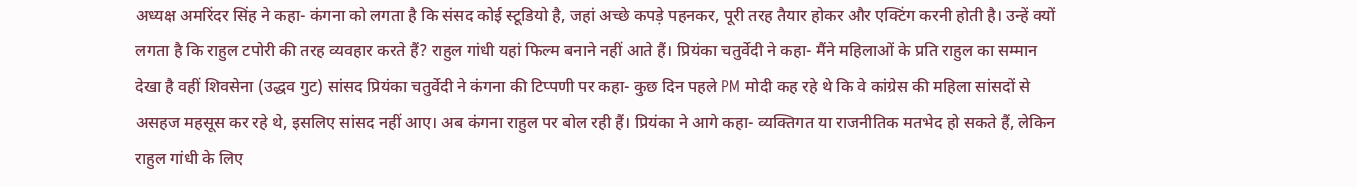अध्यक्ष अमरिंदर सिंह ने कहा- कंगना को लगता है कि संसद कोई स्टूडियो है, जहां अच्छे कपड़े पहनकर, पूरी तरह तैयार होकर और एक्टिंग करनी होती है। उन्हें क्यों लगता है कि राहुल टपोरी की तरह व्यवहार करते हैं? राहुल गांधी यहां फिल्म बनाने नहीं आते हैं। प्रियंका चतुर्वेदी ने कहा- मैंने महिलाओं के प्रति राहुल का सम्मान देखा है वहीं शिवसेना (उद्धव गुट) सांसद प्रियंका चतुर्वेदी ने कंगना की टिप्पणी पर कहा- कुछ दिन पहले PM मोदी कह रहे थे कि वे कांग्रेस की महिला सांसदों से असहज महसूस कर रहे थे, इसलिए सांसद नहीं आए। अब कंगना राहुल पर बोल रही हैं। प्रियंका ने आगे कहा- व्यक्तिगत या राजनीतिक मतभेद हो सकते हैं, लेकिन राहुल गांधी के लिए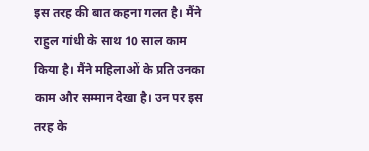इस तरह की बात कहना गलत है। मैंने राहुल गांधी के साथ 10 साल काम किया है। मैंने महिलाओं के प्रति उनका काम और सम्मान देखा है। उन पर इस तरह के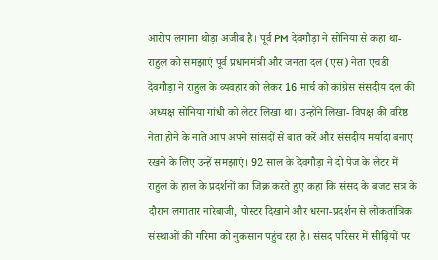आरोप लगाना थोड़ा अजीब है। पूर्व PM देवगौड़ा ने सोनिया से कहा था- राहुल को समझाएं पूर्व प्रधानमंत्री और जनता दल (एस) नेता एचडी देवगौड़ा ने राहुल के व्यवहार को लेकर 16 मार्च को कांग्रेस संसदीय दल की अध्यक्ष सोनिया गांधी को लेटर लिखा था। उन्होंने लिखा- विपक्ष की वरिष्ठ नेता होने के नाते आप अपने सांसदों से बात करें और संसदीय मर्यादा बनाए रखने के लिए उन्हें समझाएं। 92 साल के देवगौड़ा ने दो पेज के लेटर में राहुल के हाल के प्रदर्शनों का जिक्र करते हुए कहा कि संसद के बजट सत्र के दौरान लगातार नारेबाजी, पोस्टर दिखाने और धरना-प्रदर्शन से लोकतांत्रिक संस्थाओं की गरिमा को नुकसान पहुंच रहा है। संसद परिसर में सीढ़ियों पर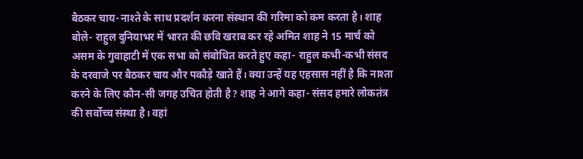बैठकर चाय-नाश्ते के साथ प्रदर्शन करना संस्थान की गरिमा को कम करता है। शाह बोले- राहुल दुनियाभर में भारत की छवि खराब कर रहे अमित शाह ने 15 मार्च को असम के गुवाहाटी में एक सभा को संबोधित करते हुए कहा- राहुल कभी-कभी संसद के दरवाजे पर बैठकर चाय और पकौड़े खाते हैं। क्या उन्हें यह एहसास नहीं है कि नाश्ता करने के लिए कौन-सी जगह उचित होती है? शाह ने आगे कहा- संसद हमारे लोकतंत्र की सर्वोच्च संस्था है। वहां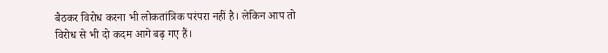बैठकर विरोध करना भी लोकतांत्रिक परंपरा नहीं है। लेकिन आप तो विरोध से भी दो कदम आगे बढ़ गए हैं।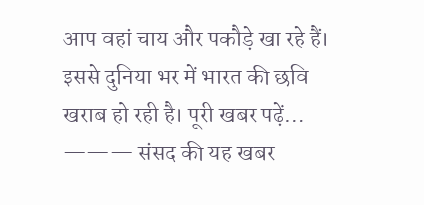आप वहां चाय और पकौड़े खा रहे हैं। इससे दुनिया भर में भारत की छवि खराब हो रही है। पूरी खबर पढ़ें… ——— संसद की यह खबर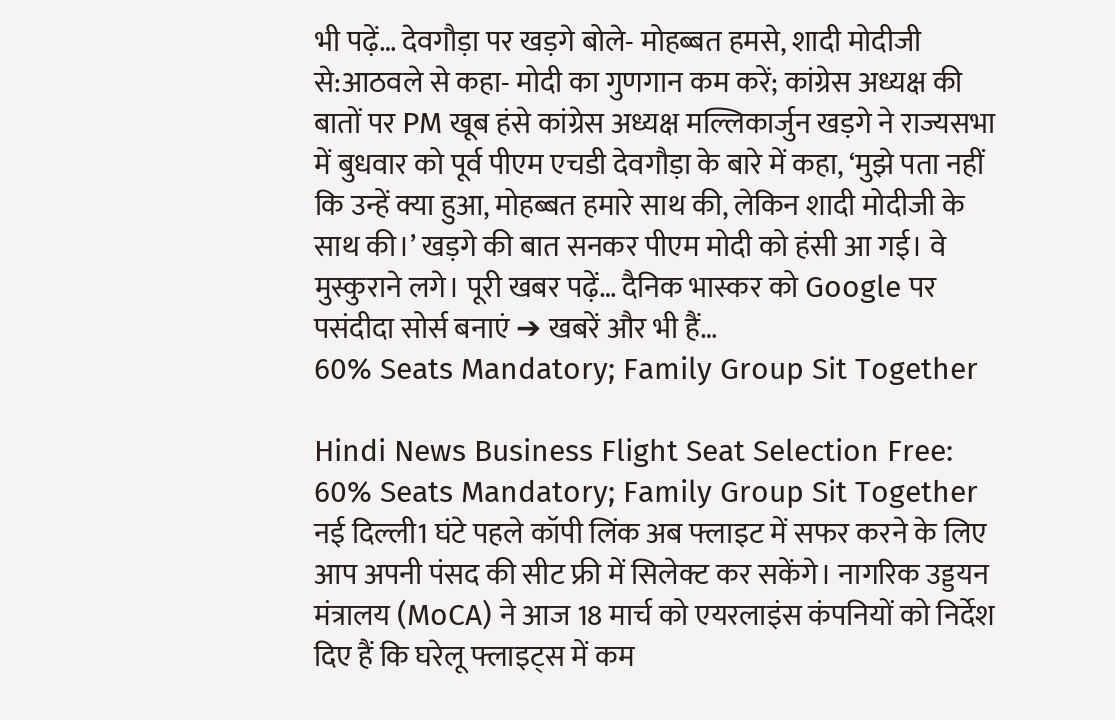भी पढ़ें… देवगौड़ा पर खड़गे बोले- मोहब्बत हमसे, शादी मोदीजी से:आठवले से कहा- मोदी का गुणगान कम करें; कांग्रेस अध्यक्ष की बातों पर PM खूब हंसे कांग्रेस अध्यक्ष मल्लिकार्जुन खड़गे ने राज्यसभा में बुधवार को पूर्व पीएम एचडी देवगौड़ा के बारे में कहा, ‘मुझे पता नहीं कि उन्हें क्या हुआ, मोहब्बत हमारे साथ की, लेकिन शादी मोदीजी के साथ की।’ खड़गे की बात सनकर पीएम मोदी को हंसी आ गई। वे मुस्कुराने लगे। पूरी खबर पढ़ें… दैनिक भास्कर को Google पर पसंदीदा सोर्स बनाएं ➔ खबरें और भी हैं…
60% Seats Mandatory; Family Group Sit Together

Hindi News Business Flight Seat Selection Free: 60% Seats Mandatory; Family Group Sit Together नई दिल्ली1 घंटे पहले कॉपी लिंक अब फ्लाइट में सफर करने के लिए आप अपनी पंसद की सीट फ्री में सिलेक्ट कर सकेंगे। नागरिक उड्डयन मंत्रालय (MoCA) ने आज 18 मार्च को एयरलाइंस कंपनियों को निर्देश दिए हैं कि घरेलू फ्लाइट्स में कम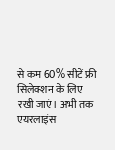से कम 60% सीटें फ्री सिलेक्शन के लिए रखी जाएं। अभी तक एयरलाइंस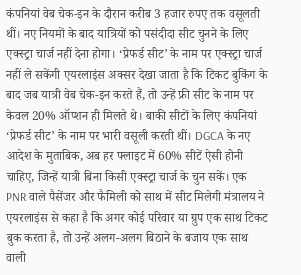कंपनियां वेब चेक-इन के दौरान करीब 3 हजार रुपए तक वसूलती थीं। नए नियमों के बाद यात्रियों को पसंदीदा सीट चुनने के लिए एक्स्ट्रा चार्ज नहीं देना होगा। ‘प्रेफर्ड सीट’ के नाम पर एक्स्ट्रा चार्ज नहीं ले सकेंगी एयरलाइंस अक्सर देखा जाता है कि टिकट बुकिंग के बाद जब यात्री वेब चेक-इन करते हैं, तो उन्हें फ्री सीट के नाम पर केवल 20% ऑप्शन ही मिलते थे। बाकी सीटों के लिए कंपनियां ‘प्रेफर्ड सीट’ के नाम पर भारी वसूली करती थीं। DGCA के नए आदेश के मुताबिक, अब हर फ्लाइट में 60% सीटें ऐसी होनी चाहिए, जिन्हें यात्री बिना किसी एक्स्ट्रा चार्ज के चुन सकें। एक PNR वाले पैसेंजर और फैमिली को साथ में सीट मिलेगी मंत्रालय ने एयरलाइंस से कहा है कि अगर कोई परिवार या ग्रुप एक साथ टिकट बुक करता है, तो उन्हें अलग-अलग बिठाने के बजाय एक साथ वाली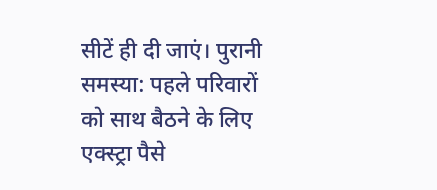सीटें ही दी जाएं। पुरानी समस्या: पहले परिवारों को साथ बैठने के लिए एक्स्ट्रा पैसे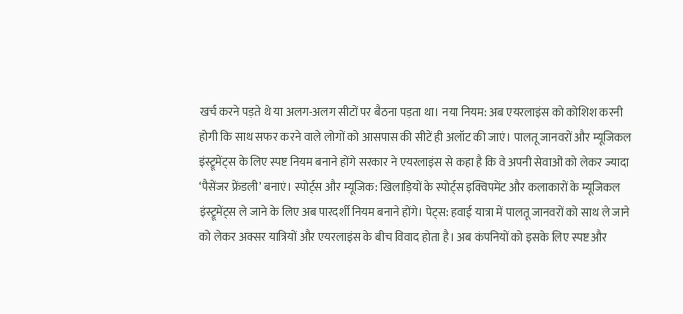खर्च करने पड़ते थे या अलग-अलग सीटों पर बैठना पड़ता था। नया नियम: अब एयरलाइंस को कोशिश करनी होगी कि साथ सफर करने वाले लोगों को आसपास की सीटें ही अलॉट की जाएं। पालतू जानवरों और म्यूजिकल इंस्ट्रूमेंट्स के लिए स्पष्ट नियम बनाने होंगे सरकार ने एयरलाइंस से कहा है कि वे अपनी सेवाओं को लेकर ज्यादा ‘पैसेंजर फ्रेंडली’ बनाएं। स्पोर्ट्स और म्यूजिक: खिलाड़ियों के स्पोर्ट्स इक्विपमेंट और कलाकारों के म्यूजिकल इंस्ट्रूमेंट्स ले जाने के लिए अब पारदर्शी नियम बनाने होंगे। पेट्स: हवाई यात्रा में पालतू जानवरों को साथ ले जाने को लेकर अक्सर यात्रियों और एयरलाइंस के बीच विवाद होता है। अब कंपनियों को इसके लिए स्पष्ट और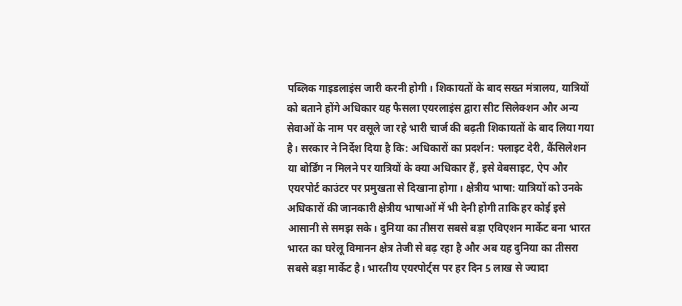पब्लिक गाइडलाइंस जारी करनी होगी। शिकायतों के बाद सख्त मंत्रालय, यात्रियों को बताने होंगे अधिकार यह फैसला एयरलाइंस द्वारा सीट सिलेक्शन और अन्य सेवाओं के नाम पर वसूले जा रहे भारी चार्ज की बढ़ती शिकायतों के बाद लिया गया है। सरकार ने निर्देश दिया है कि: अधिकारों का प्रदर्शन: फ्लाइट देरी, कैंसिलेशन या बोर्डिंग न मिलने पर यात्रियों के क्या अधिकार हैं, इसे वेबसाइट, ऐप और एयरपोर्ट काउंटर पर प्रमुखता से दिखाना होगा। क्षेत्रीय भाषा: यात्रियों को उनके अधिकारों की जानकारी क्षेत्रीय भाषाओं में भी देनी होगी ताकि हर कोई इसे आसानी से समझ सके। दुनिया का तीसरा सबसे बड़ा एविएशन मार्केट बना भारत भारत का घरेलू विमानन क्षेत्र तेजी से बढ़ रहा है और अब यह दुनिया का तीसरा सबसे बड़ा मार्केट है। भारतीय एयरपोर्ट्स पर हर दिन 5 लाख से ज्यादा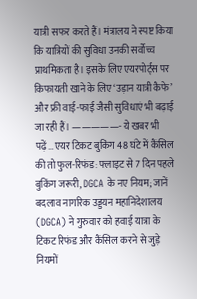यात्री सफर करते हैं। मंत्रालय ने स्पष्ट किया कि यात्रियों की सुविधा उनकी सर्वोच्च प्राथमिकता है। इसके लिए एयरपोर्ट्स पर किफायती खाने के लिए ‘उड़ान यात्री कैफे’ और फ्री वाई-फाई जैसी सुविधाएं भी बढ़ाई जा रही हैं। —————- ये खबर भी पढ़ें… एयर टिकट बुकिंग 48 घंटे में कैंसिल की तो फुल-रिफंड: फ्लाइट से 7 दिन पहले बुकिंग जरूरी, DGCA के नए नियम; जानें बदलाव नागरिक उड्डयन महानिदेशालय (DGCA) ने गुरुवार को हवाई यात्रा के टिकट रिफंड और कैंसिल करने से जुड़े नियमों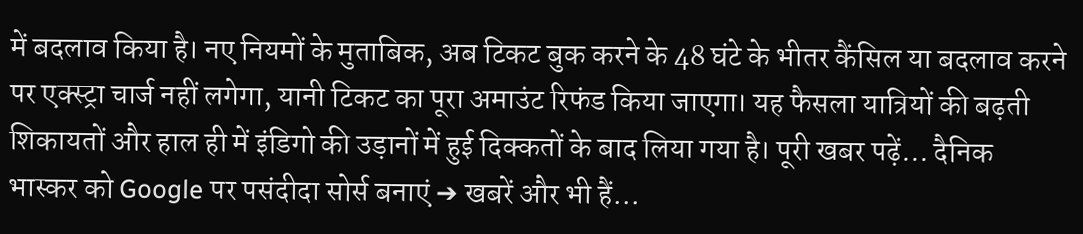में बदलाव किया है। नए नियमों के मुताबिक, अब टिकट बुक करने के 48 घंटे के भीतर कैंसिल या बदलाव करने पर एक्स्ट्रा चार्ज नहीं लगेगा, यानी टिकट का पूरा अमाउंट रिफंड किया जाएगा। यह फैसला यात्रियों की बढ़ती शिकायतों और हाल ही में इंडिगो की उड़ानों में हुई दिक्कतों के बाद लिया गया है। पूरी खबर पढ़ें… दैनिक भास्कर को Google पर पसंदीदा सोर्स बनाएं ➔ खबरें और भी हैं…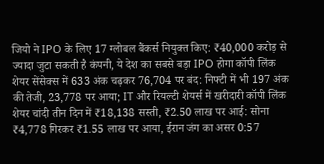जियो ने IPO के लिए 17 ग्लोबल बैंकर्स नियुक्त किए: ₹40,000 करोड़ से ज्यादा जुटा सकती है कंपनी, ये देश का सबसे बड़ा IPO होगा कॉपी लिंक शेयर सेंसेक्स में 633 अंक चढ़कर 76,704 पर बंद: निफ्टी में भी 197 अंक की तेजी, 23,778 पर आया; IT और रियल्टी शेयर्स में खरीदारी कॉपी लिंक शेयर चांदी तीन दिन में ₹18,138 सस्ती, ₹2.50 लाख पर आई: सोना ₹4,778 गिरकर ₹1.55 लाख पर आया, ईरान जंग का असर 0:57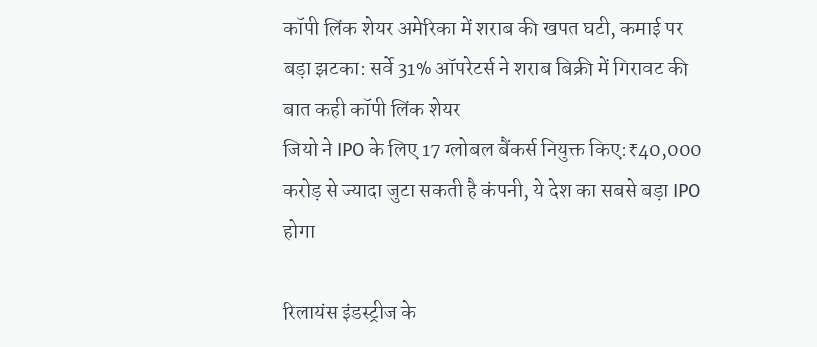कॉपी लिंक शेयर अमेरिका में शराब की खपत घटी, कमाई पर बड़ा झटका: सर्वे 31% ऑपरेटर्स ने शराब बिक्री में गिरावट की बात कही कॉपी लिंक शेयर
जियो ने IPO के लिए 17 ग्लोबल बैंकर्स नियुक्त किए:₹40,000 करोड़ से ज्यादा जुटा सकती है कंपनी, ये देश का सबसे बड़ा IPO होगा

रिलायंस इंडस्ट्रीज के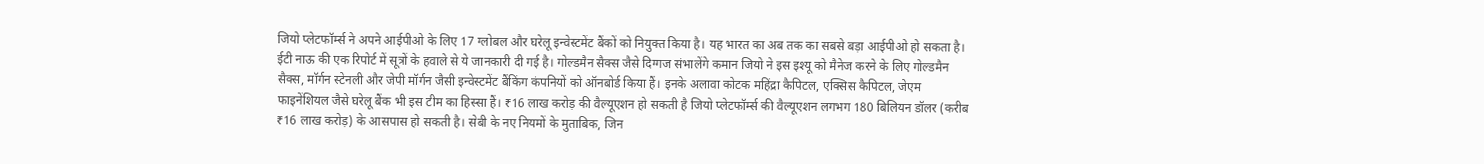जियो प्लेटफॉर्म्स ने अपने आईपीओ के लिए 17 ग्लोबल और घरेलू इन्वेस्टमेंट बैंकों को नियुक्त किया है। यह भारत का अब तक का सबसे बड़ा आईपीओ हो सकता है। ईटी नाऊ की एक रिपोर्ट में सूत्रों के हवाले से ये जानकारी दी गई है। गोल्डमैन सैक्स जैसे दिग्गज संभालेंगे कमान जियो ने इस इश्यू को मैनेज करने के लिए गोल्डमैन सैक्स, मॉर्गन स्टेनली और जेपी मॉर्गन जैसी इन्वेस्टमेंट बैंकिंग कंपनियों को ऑनबोर्ड किया हैं। इनके अलावा कोटक महिंद्रा कैपिटल, एक्सिस कैपिटल, जेएम फाइनेंशियल जैसे घरेलू बैंक भी इस टीम का हिस्सा हैं। ₹16 लाख करोड़ की वैल्यूएशन हो सकती है जियो प्लेटफॉर्म्स की वैल्यूएशन लगभग 180 बिलियन डॉलर (करीब ₹16 लाख करोड़) के आसपास हो सकती है। सेबी के नए नियमों के मुताबिक, जिन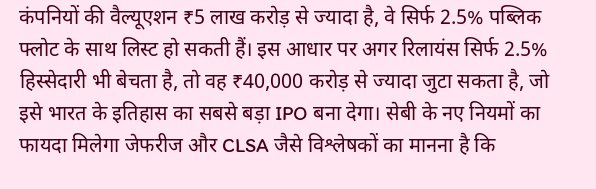कंपनियों की वैल्यूएशन ₹5 लाख करोड़ से ज्यादा है, वे सिर्फ 2.5% पब्लिक फ्लोट के साथ लिस्ट हो सकती हैं। इस आधार पर अगर रिलायंस सिर्फ 2.5% हिस्सेदारी भी बेचता है, तो वह ₹40,000 करोड़ से ज्यादा जुटा सकता है, जो इसे भारत के इतिहास का सबसे बड़ा IPO बना देगा। सेबी के नए नियमों का फायदा मिलेगा जेफरीज और CLSA जैसे विश्लेषकों का मानना है कि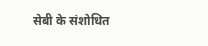सेबी के संशोधित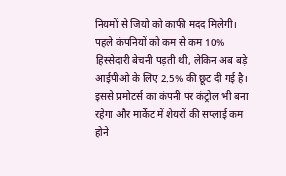नियमों से जियो को काफी मदद मिलेगी। पहले कंपनियों को कम से कम 10% हिस्सेदारी बेचनी पड़ती थी, लेकिन अब बड़े आईपीओ के लिए 2.5% की छूट दी गई है। इससे प्रमोटर्स का कंपनी पर कंट्रोल भी बना रहेगा और मार्केट में शेयरों की सप्लाई कम होने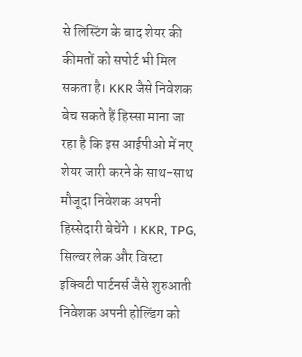से लिस्टिंग के बाद शेयर की कीमतों को सपोर्ट भी मिल सकता है। KKR जैसे निवेशक बेच सकते हैं हिस्सा माना जा रहा है कि इस आईपीओ में नए शेयर जारी करने के साथ-साथ मौजूदा निवेशक अपनी हिस्सेदारी बेचेंगे । KKR, TPG, सिल्वर लेक और विस्टा इक्विटी पार्टनर्स जैसे शुरुआती निवेशक अपनी होल्डिंग को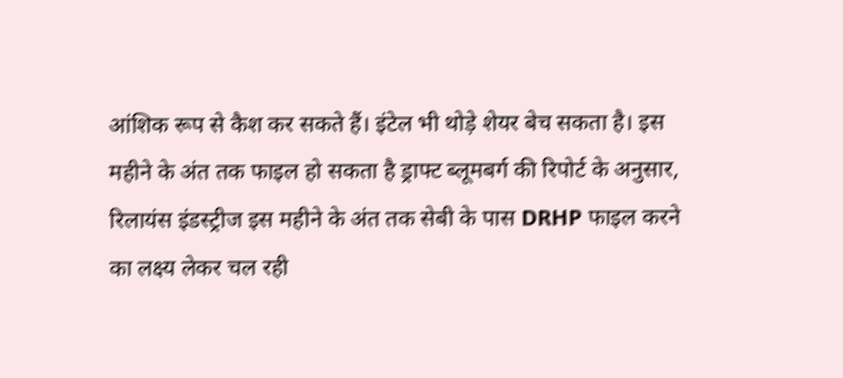आंशिक रूप से कैश कर सकते हैं। इंटेल भी थोड़े शेयर बेच सकता है। इस महीने के अंत तक फाइल हो सकता है ड्राफ्ट ब्लूमबर्ग की रिपोर्ट के अनुसार, रिलायंस इंडस्ट्रीज इस महीने के अंत तक सेबी के पास DRHP फाइल करने का लक्ष्य लेकर चल रही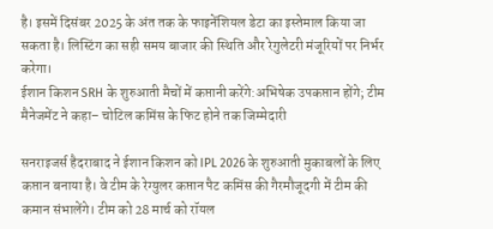है। इसमें दिसंबर 2025 के अंत तक के फाइनेंशियल डेटा का इस्तेमाल किया जा सकता है। लिस्टिंग का सही समय बाजार की स्थिति और रेगुलेटरी मंजूरियों पर निर्भर करेगा।
ईशान किशन SRH के शुरुआती मैचों में कप्तानी करेंगे:अभिषेक उपकप्तान होंगे; टीम मैनेजमेंट ने कहा– चोटिल कमिंस के फिट होने तक जिम्मेदारी

सनराइजर्स हैदराबाद ने ईशान किशन को IPL 2026 के शुरुआती मुकाबलों के लिए कप्तान बनाया है। वे टीम के रेग्युलर कप्तान पैट कमिंस की गैरमौजूदगी में टीम की कमान संभालेंगे। टीम को 28 मार्च को रॉयल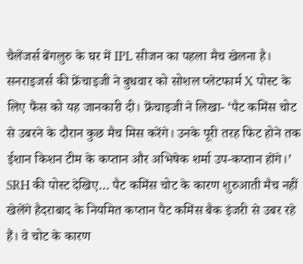चैलेंजर्स बेंगलुरु के घर में IPL सीजन का पहला मैच खेलना है। सनराइजर्स की फ्रेंचाइजी ने बुधवार को सोशल प्लेटफार्म X पोस्ट के लिए फैंस को यह जानकारी दी। फ्रेंचाइजी ने लिखा- ‘पैट कमिंस चोट से उबरने के दौरान कुछ मैच मिस करेंगे। उनके पूरी तरह फिट होने तक ईशान किशन टीम के कप्तान और अभिषेक शर्मा उप-कप्तान होंगे।’ SRH की पोस्ट देखिए… पैट कमिंस चोट के कारण शुरुआती मैच नहीं खेलेंगे हैदराबाद के नियमित कप्तान पैट कमिंस बैक इंजरी से उबर रहे हैं। वे चोट के कारण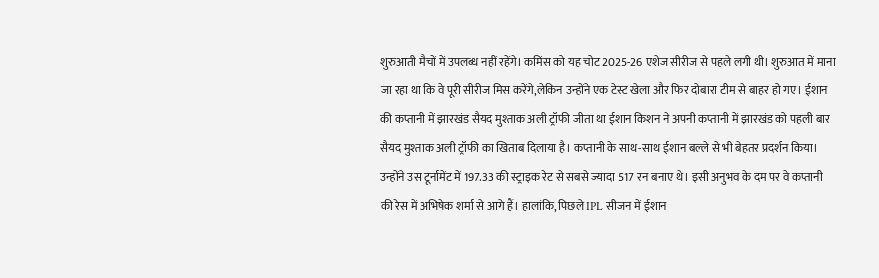शुरुआती मैचों में उपलब्ध नहीं रहेंगे। कमिंस को यह चोट 2025-26 एशेज सीरीज से पहले लगी थी। शुरुआत में माना जा रहा था कि वे पूरी सीरीज मिस करेंगे,लेकिन उन्होंने एक टेस्ट खेला और फिर दोबारा टीम से बाहर हो गए। ईशान की कप्तानी में झारखंड सैयद मुश्ताक अली ट्रॉफी जीता था ईशान किशन ने अपनी कप्तानी में झारखंड को पहली बार सैयद मुश्ताक अली ट्रॉफी का खिताब दिलाया है। कप्तानी के साथ-साथ ईशान बल्ले से भी बेहतर प्रदर्शन किया। उन्होंने उस टूर्नामेंट में 197.33 की स्ट्राइक रेट से सबसे ज्यादा 517 रन बनाए थे। इसी अनुभव के दम पर वे कप्तानी की रेस में अभिषेक शर्मा से आगे हैं। हालांकि, पिछले IPL सीजन में ईशान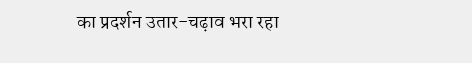का प्रदर्शन उतार-चढ़ाव भरा रहा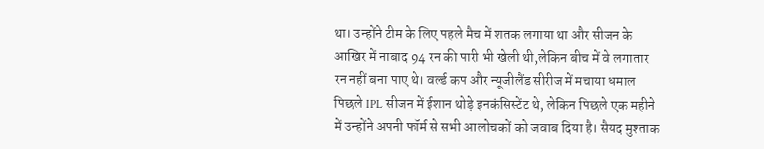था। उन्होंने टीम के लिए पहले मैच में शतक लगाया था और सीजन के आखिर में नाबाद 94 रन की पारी भी खेली थी,लेकिन बीच में वे लगातार रन नहीं बना पाए थे। वर्ल्ड कप और न्यूजीलैंड सीरीज में मचाया धमाल पिछले IPL सीजन में ईशान थोड़े इनकंसिस्टेंट थे, लेकिन पिछले एक महीने में उन्होंने अपनी फॉर्म से सभी आलोचकों को जवाब दिया है। सैयद मुश्ताक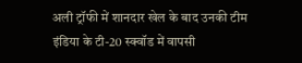अली ट्रॉफी में शानदार खेल के बाद उनकी टीम इंडिया के टी-20 स्क्वॉड में वापसी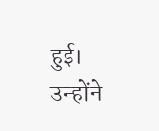हुई। उन्होंने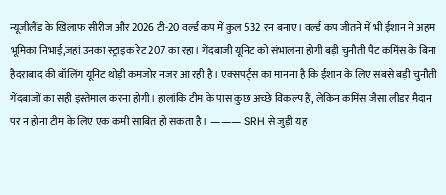न्यूजीलैंड के खिलाफ सीरीज और 2026 टी-20 वर्ल्ड कप में कुल 532 रन बनाए। वर्ल्ड कप जीतने में भी ईशान ने अहम भूमिका निभाई,जहां उनका स्ट्राइक रेट 207 का रहा। गेंदबाजी यूनिट को संभालना होगी बड़ी चुनौती पैट कमिंस के बिना हैदराबाद की बॉलिंग यूनिट थोड़ी कमजोर नजर आ रही है। एक्सपर्ट्स का मानना है कि ईशान के लिए सबसे बड़ी चुनौती गेंदबाजों का सही इस्तेमाल करना होगी। हालांकि टीम के पास कुछ अच्छे विकल्प हैं, लेकिन कमिंस जैसा लीडर मैदान पर न होना टीम के लिए एक कमी साबित हो सकता है। ——— SRH से जुड़ी यह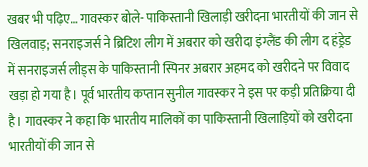खबर भी पढ़िए… गावस्कर बोले- पाकिस्तानी खिलाड़ी खरीदना भारतीयों की जान से खिलवाड़; सनराइजर्स ने ब्रिटिश लीग में अबरार को खरीदा इंग्लैंड की लीग द हंड्रेड में सनराइजर्स लीड्स के पाकिस्तानी स्पिनर अबरार अहमद को खरीदने पर विवाद खड़ा हो गया है। पूर्व भारतीय कप्तान सुनील गावस्कर ने इस पर कड़ी प्रतिक्रिया दी है। गावस्कर ने कहा कि भारतीय मालिकों का पाकिस्तानी खिलाड़ियों को खरीदना भारतीयों की जान से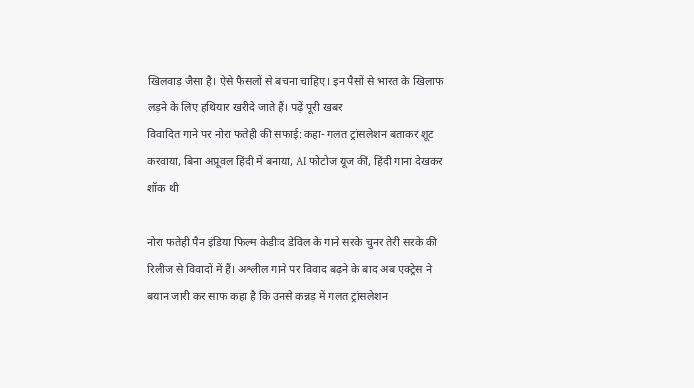खिलवाड़ जैसा है। ऐसे फैसलों से बचना चाहिए। इन पैसों से भारत के खिलाफ लड़ने के लिए हथियार खरीदे जाते हैं। पढ़ें पूरी खबर
विवादित गाने पर नोरा फतेही की सफाई:कहा- गलत ट्रांसलेशन बताकर शूट करवाया, बिना अप्रूवल हिंदी में बनाया, AI फोटोज यूज कीं, हिंदी गाना देखकर शॉक थी

नोरा फतेही पैन इंडिया फिल्म केडीःद डेविल के गाने सरके चुनर तेरी सरके की रिलीज से विवादों में हैं। अश्लील गाने पर विवाद बढ़ने के बाद अब एक्ट्रेस ने बयान जारी कर साफ कहा है कि उनसे कन्नड़ में गलत ट्रांसलेशन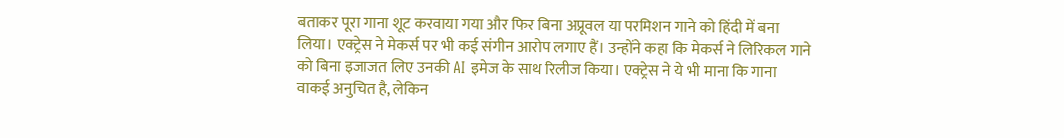बताकर पूरा गाना शूट करवाया गया और फिर बिना अप्रूवल या परमिशन गाने को हिंदी में बना लिया। एक्ट्रेस ने मेकर्स पर भी कई संगीन आरोप लगाए हैं। उन्होंने कहा कि मेकर्स ने लिरिकल गाने को बिना इजाजत लिए उनकी AI इमेज के साथ रिलीज किया। एक्ट्रेस ने ये भी माना कि गाना वाकई अनुचित है, लेकिन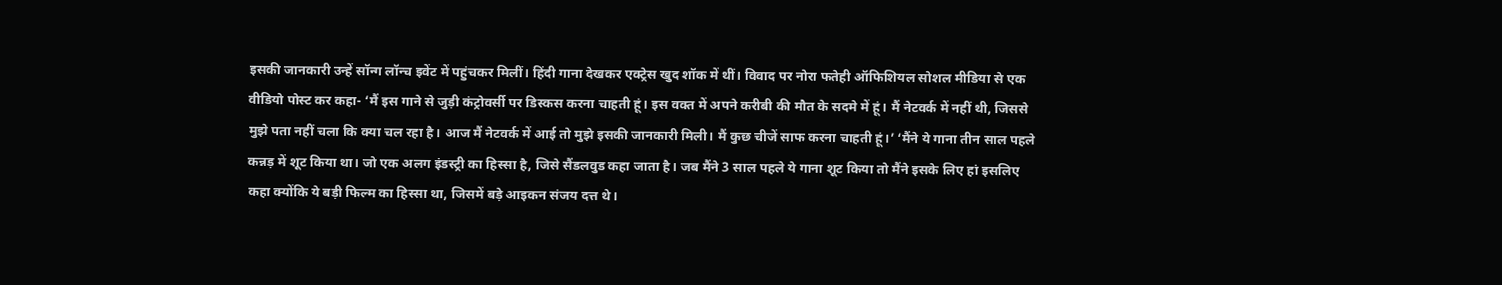इसकी जानकारी उन्हें सॉन्ग लॉन्च इवेंट में पहुंचकर मिलीं। हिंदी गाना देखकर एक्ट्रेस खुद शॉक में थीं। विवाद पर नोरा फतेही ऑफिशियल सोशल मीडिया से एक वीडियो पोस्ट कर कहा- ‘मैं इस गाने से जुड़ी कंट्रोवर्सी पर डिस्कस करना चाहती हूं। इस वक्त में अपने करीबी की मौत के सदमे में हूं। मैं नेटवर्क में नहीं थी, जिससे मुझे पता नहीं चला कि क्या चल रहा है। आज मैं नेटवर्क में आई तो मुझे इसकी जानकारी मिली। मैं कुछ चीजें साफ करना चाहती हूं।’ ‘मैंने ये गाना तीन साल पहले कन्नड़ में शूट किया था। जो एक अलग इंडस्ट्री का हिस्सा है, जिसे सैंडलवुड कहा जाता है। जब मैंने 3 साल पहले ये गाना शूट किया तो मैंने इसके लिए हां इसलिए कहा क्योंकि ये बड़ी फिल्म का हिस्सा था, जिसमें बड़े आइकन संजय दत्त थे।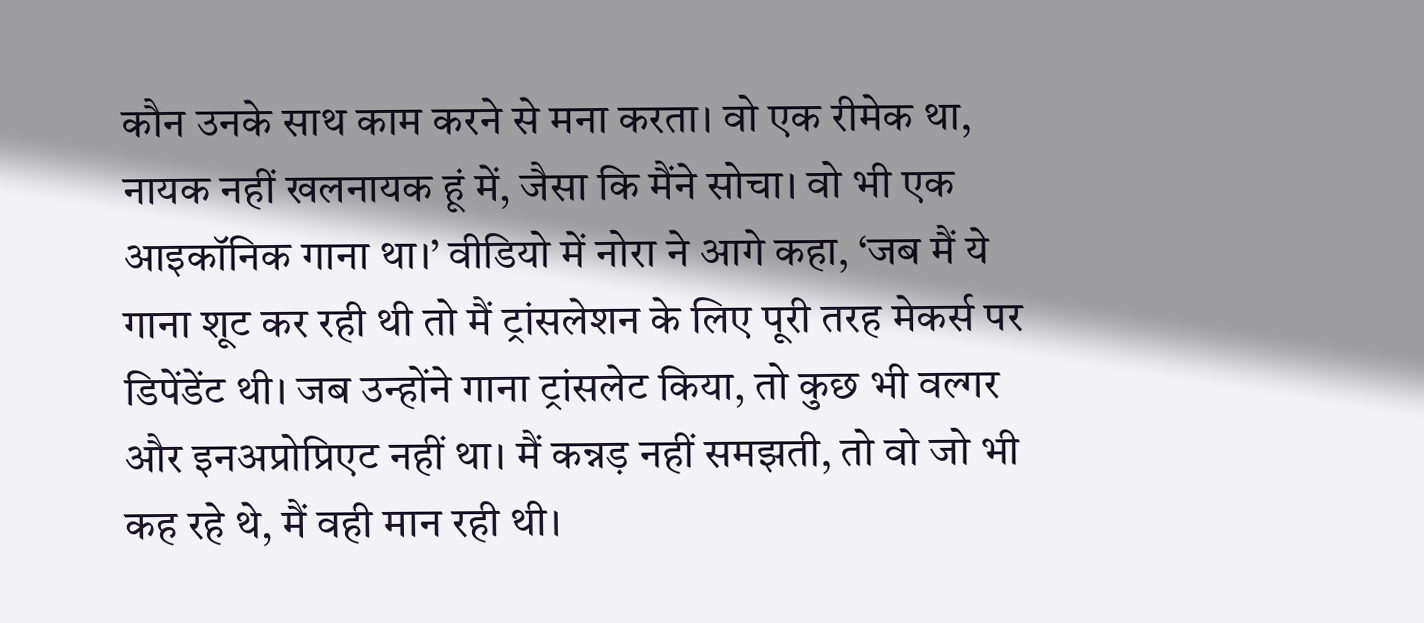कौन उनके साथ काम करने से मना करता। वो एक रीमेक था, नायक नहीं खलनायक हूं में, जैसा कि मैंने सोचा। वो भी एक आइकॉनिक गाना था।’ वीडियो में नोरा ने आगे कहा, ‘जब मैं ये गाना शूट कर रही थी तो मैं ट्रांसलेशन के लिए पूरी तरह मेकर्स पर डिपेंडेंट थी। जब उन्होंने गाना ट्रांसलेट किया, तो कुछ भी वल्गर और इनअप्रोप्रिएट नहीं था। मैं कन्नड़ नहीं समझती, तो वो जो भी कह रहे थे, मैं वही मान रही थी।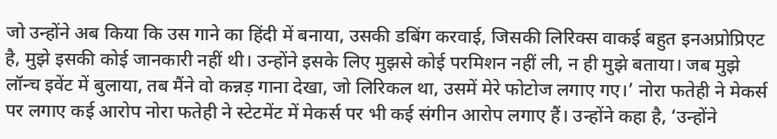जो उन्होंने अब किया कि उस गाने का हिंदी में बनाया, उसकी डबिंग करवाई, जिसकी लिरिक्स वाकई बहुत इनअप्रोप्रिएट है, मुझे इसकी कोई जानकारी नहीं थी। उन्होंने इसके लिए मुझसे कोई परमिशन नहीं ली, न ही मुझे बताया। जब मुझे लॉन्च इवेंट में बुलाया, तब मैंने वो कन्नड़ गाना देखा, जो लिरिकल था, उसमें मेरे फोटोज लगाए गए।’ नोरा फतेही ने मेकर्स पर लगाए कई आरोप नोरा फतेही ने स्टेटमेंट में मेकर्स पर भी कई संगीन आरोप लगाए हैं। उन्होंने कहा है, ‘उन्होंने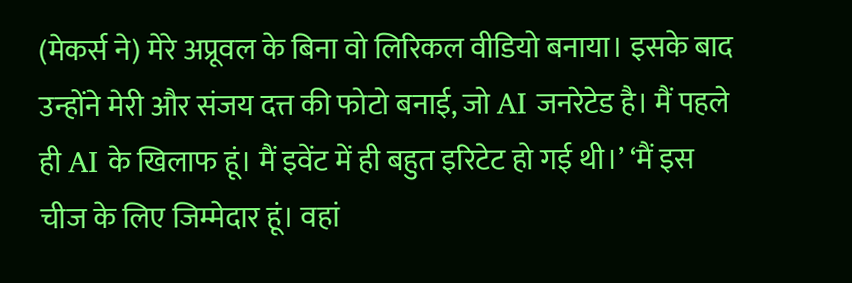(मेकर्स ने) मेरे अप्रूवल के बिना वो लिरिकल वीडियो बनाया। इसके बाद उन्होंने मेरी और संजय दत्त की फोटो बनाई, जो AI जनरेटेड है। मैं पहले ही AI के खिलाफ हूं। मैं इवेंट में ही बहुत इरिटेट हो गई थी।’ ‘मैं इस चीज के लिए जिम्मेदार हूं। वहां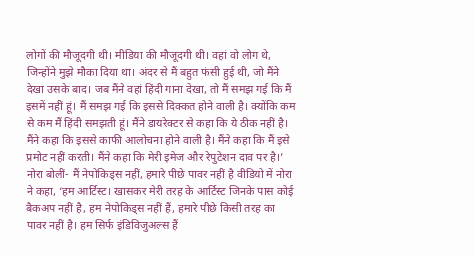लोगों की मौजूदगी थी। मीडिया की मौजूदगी थी। वहां वो लोग थे, जिन्होंने मुझे मौका दिया था। अंदर से मैं बहुत फंसी हुई थी, जो मैंने देखा उसके बाद। जब मैंने वहां हिंदी गाना देखा, तो मैं समझ गई कि मैं इसमें नहीं हूं। मैं समझ गई कि इससे दिक्कत होने वाली है। क्योंकि कम से कम मैं हिंदी समझती हूं। मैंने डायरेक्टर से कहा कि ये ठीक नहीं है। मैंने कहा कि इससे काफी आलोचना होने वाली है। मैंने कहा कि मैं इसे प्रमोट नहीं करती। मैंने कहा कि मेरी इमेज और रेपुटेशन दाव पर है।’ नोरा बोलीं- मैं नेपोकिड्स नहीं, हमारे पीछे पावर नहीं है वीडियो में नोरा ने कहा, ‘हम आर्टिस्ट। खासकर मेरी तरह के आर्टिस्ट जिनके पास कोई बैकअप नहीं है, हम नेपोकिड्स नहीं हैं, हमारे पीछे किसी तरह का पावर नहीं है। हम सिर्फ इंडिविजुअल्स हैं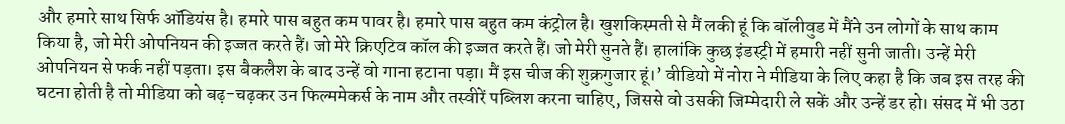और हमारे साथ सिर्फ ऑडियंस है। हमारे पास बहुत कम पावर है। हमारे पास बहुत कम कंट्रोल है। खुशकिस्मती से मैं लकी हूं कि बॉलीवुड में मैंने उन लोगों के साथ काम किया है, जो मेरी ओपनियन की इज्जत करते हैं। जो मेरे क्रिएटिव कॉल की इज्जत करते हैं। जो मेरी सुनते हैं। हालांकि कुछ इंडस्ट्री में हमारी नहीं सुनी जाती। उन्हें मेरी ओपनियन से फर्क नहीं पड़ता। इस बैकलैश के बाद उन्हें वो गाना हटाना पड़ा। मैं इस चीज की शुक्रगुजार हूं।’ वीडियो में नोरा ने मीडिया के लिए कहा है कि जब इस तरह की घटना होती है तो मीडिया को बढ़-चढ़कर उन फिल्ममेकर्स के नाम और तस्वीरें पब्लिश करना चाहिए, जिससे वो उसकी जिम्मेदारी ले सकें और उन्हें डर हो। संसद में भी उठा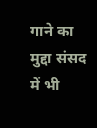गाने का मुद्दा संसद में भी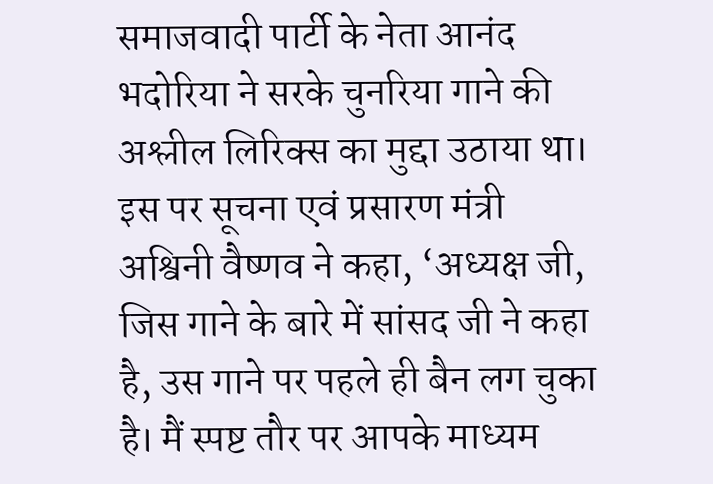समाजवादी पार्टी के नेता आनंद भदोरिया ने सरके चुनरिया गाने की अश्लील लिरिक्स का मुद्दा उठाया था। इस पर सूचना एवं प्रसारण मंत्री अश्विनी वैष्णव ने कहा, ‘अध्यक्ष जी, जिस गाने के बारे में सांसद जी ने कहा है, उस गाने पर पहले ही बैन लग चुका है। मैं स्पष्ट तौर पर आपके माध्यम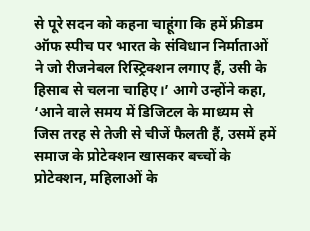से पूरे सदन को कहना चाहूंगा कि हमें फ्रीडम ऑफ स्पीच पर भारत के संविधान निर्माताओं ने जो रीजनेबल रिस्ट्रिक्शन लगाए हैं, उसी के हिसाब से चलना चाहिए।’ आगे उन्होंने कहा, ‘आने वाले समय में डिजिटल के माध्यम से जिस तरह से तेजी से चीजें फैलती हैं, उसमें हमें समाज के प्रोटेक्शन खासकर बच्चों के प्रोटेक्शन, महिलाओं के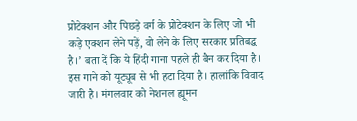प्रोटेक्शन और पिछड़े वर्ग के प्रोटेक्शन के लिए जो भी कड़े एक्शन लेने पड़ें, वो लेने के लिए सरकार प्रतिबद्ध है।’ बता दें कि ये हिंदी गाना पहले ही बैन कर दिया है। इस गाने को यूट्यूब से भी हटा दिया है। हालांकि विवाद जारी है। मंगलवार को नेशनल ह्यूमन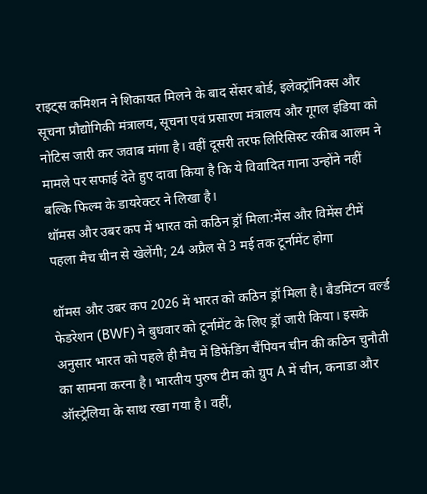राइट्स कमिशन ने शिकायत मिलने के बाद सेंसर बोर्ड, इलेक्ट्रॉनिक्स और सूचना प्रौद्योगिकी मंत्रालय, सूचना एवं प्रसारण मंत्रालय और गूगल इंडिया को नोटिस जारी कर जवाब मांगा है। वहीं दूसरी तरफ लिरिसिस्ट रकीब आलम ने मामले पर सफाई देते हुए दावा किया है कि ये विवादित गाना उन्होंने नहीं बल्कि फिल्म के डायरेक्टर ने लिखा है।
थॉमस और उबर कप में भारत को कठिन ड्रॉ मिला:मेंस और विमेंस टीमें पहला मैच चीन से खेलेंगी; 24 अप्रैल से 3 मई तक टूर्नामेंट होगा

थॉमस और उबर कप 2026 में भारत को कठिन ड्रॉ मिला है। बैडमिंटन वर्ल्ड फेडरेशन (BWF) ने बुधवार को टूर्नामेंट के लिए ड्रॉ जारी किया। इसके अनुसार भारत को पहले ही मैच में डिफेंडिंग चैंपियन चीन की कठिन चुनौती का सामना करना है। भारतीय पुरुष टीम को ग्रुप A में चीन, कनाडा और ऑस्ट्रेलिया के साथ रखा गया है। वहीं,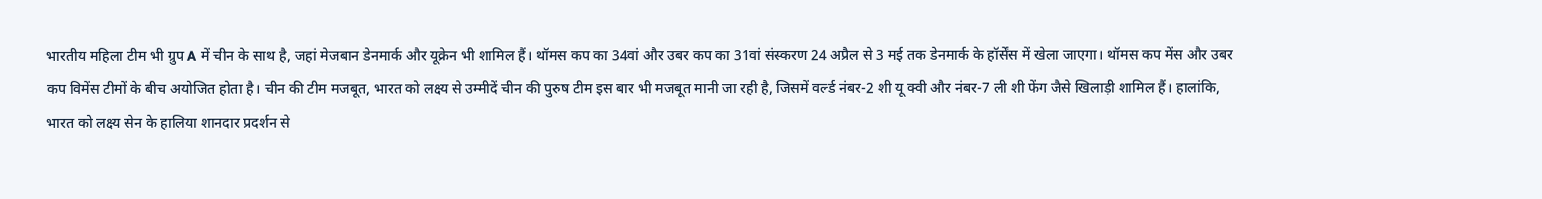भारतीय महिला टीम भी ग्रुप A में चीन के साथ है, जहां मेजबान डेनमार्क और यूक्रेन भी शामिल हैं। थॉमस कप का 34वां और उबर कप का 31वां संस्करण 24 अप्रैल से 3 मई तक डेनमार्क के हॉर्सेंस में खेला जाएगा। थॉमस कप मेंस और उबर कप विमेंस टीमों के बीच अयोजित होता है। चीन की टीम मजबूत, भारत को लक्ष्य से उम्मीदें चीन की पुरुष टीम इस बार भी मजबूत मानी जा रही है, जिसमें वर्ल्ड नंबर-2 शी यू क्वी और नंबर-7 ली शी फेंग जैसे खिलाड़ी शामिल हैं। हालांकि, भारत को लक्ष्य सेन के हालिया शानदार प्रदर्शन से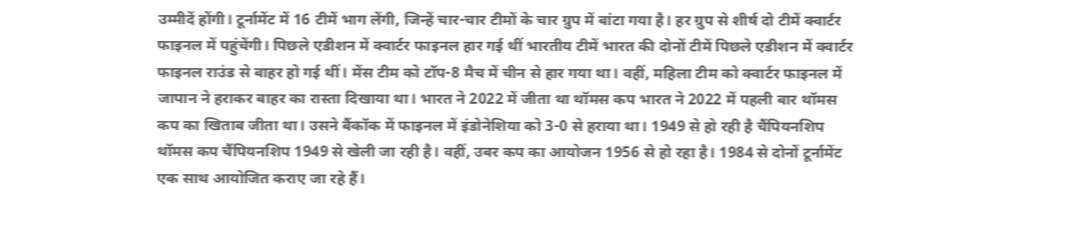उम्मीदें होंगी। टूर्नामेंट में 16 टीमें भाग लेंगी, जिन्हें चार-चार टीमों के चार ग्रुप में बांटा गया है। हर ग्रुप से शीर्ष दो टीमें क्वार्टर फाइनल में पहुंचेंगी। पिछले एडीशन में क्वार्टर फाइनल हार गई थीं भारतीय टीमें भारत की दोनों टीमें पिछले एडीशन में क्वार्टर फाइनल राउंड से बाहर हो गई थीं। मेंस टीम को टॉप-8 मैच में चीन से हार गया था। वहीं, महिला टीम को क्वार्टर फाइनल में जापान ने हराकर बाहर का रास्ता दिखाया था। भारत ने 2022 में जीता था थॉमस कप भारत ने 2022 में पहली बार थॉमस कप का खिताब जीता था। उसने बैंकॉक में फाइनल में इंडोनेशिया को 3-0 से हराया था। 1949 से हो रही है चैंपियनशिप थॉमस कप चैंपियनशिप 1949 से खेली जा रही है। वहीं, उबर कप का आयोजन 1956 से हो रहा है। 1984 से दोनों टूर्नामेंट एक साथ आयोजित कराए जा रहे हैं।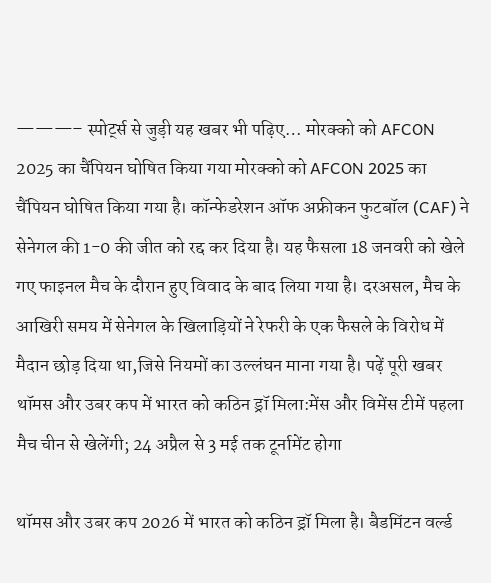———– स्पोर्ट्स से जुड़ी यह खबर भी पढ़िए… मोरक्को को AFCON 2025 का चैंपियन घोषित किया गया मोरक्को को AFCON 2025 का चैंपियन घोषित किया गया है। कॉन्फेडरेशन ऑफ अफ्रीकन फुटबॉल (CAF) ने सेनेगल की 1-0 की जीत को रद्द कर दिया है। यह फैसला 18 जनवरी को खेले गए फाइनल मैच के दौरान हुए विवाद के बाद लिया गया है। दरअसल, मैच के आखिरी समय में सेनेगल के खिलाड़ियों ने रेफरी के एक फैसले के विरोध में मैदान छोड़ दिया था,जिसे नियमों का उल्लंघन माना गया है। पढ़ें पूरी खबर
थॉमस और उबर कप में भारत को कठिन ड्रॉ मिला:मेंस और विमेंस टीमें पहला मैच चीन से खेलेंगी; 24 अप्रैल से 3 मई तक टूर्नामेंट होगा

थॉमस और उबर कप 2026 में भारत को कठिन ड्रॉ मिला है। बैडमिंटन वर्ल्ड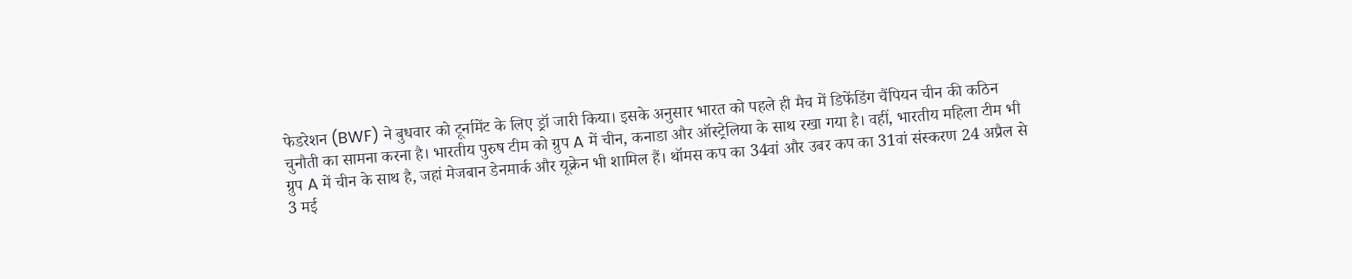फेडरेशन (BWF) ने बुधवार को टूर्नामेंट के लिए ड्रॉ जारी किया। इसके अनुसार भारत को पहले ही मैच में डिफेंडिंग चैंपियन चीन की कठिन चुनौती का सामना करना है। भारतीय पुरुष टीम को ग्रुप A में चीन, कनाडा और ऑस्ट्रेलिया के साथ रखा गया है। वहीं, भारतीय महिला टीम भी ग्रुप A में चीन के साथ है, जहां मेजबान डेनमार्क और यूक्रेन भी शामिल हैं। थॉमस कप का 34वां और उबर कप का 31वां संस्करण 24 अप्रैल से 3 मई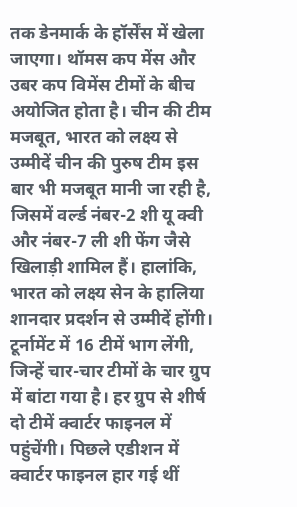तक डेनमार्क के हॉर्सेंस में खेला जाएगा। थॉमस कप मेंस और उबर कप विमेंस टीमों के बीच अयोजित होता है। चीन की टीम मजबूत, भारत को लक्ष्य से उम्मीदें चीन की पुरुष टीम इस बार भी मजबूत मानी जा रही है, जिसमें वर्ल्ड नंबर-2 शी यू क्वी और नंबर-7 ली शी फेंग जैसे खिलाड़ी शामिल हैं। हालांकि, भारत को लक्ष्य सेन के हालिया शानदार प्रदर्शन से उम्मीदें होंगी। टूर्नामेंट में 16 टीमें भाग लेंगी, जिन्हें चार-चार टीमों के चार ग्रुप में बांटा गया है। हर ग्रुप से शीर्ष दो टीमें क्वार्टर फाइनल में पहुंचेंगी। पिछले एडीशन में क्वार्टर फाइनल हार गई थीं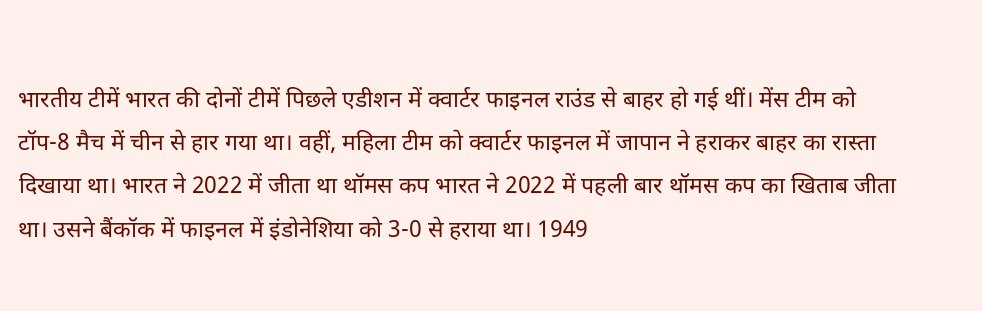भारतीय टीमें भारत की दोनों टीमें पिछले एडीशन में क्वार्टर फाइनल राउंड से बाहर हो गई थीं। मेंस टीम को टॉप-8 मैच में चीन से हार गया था। वहीं, महिला टीम को क्वार्टर फाइनल में जापान ने हराकर बाहर का रास्ता दिखाया था। भारत ने 2022 में जीता था थॉमस कप भारत ने 2022 में पहली बार थॉमस कप का खिताब जीता था। उसने बैंकॉक में फाइनल में इंडोनेशिया को 3-0 से हराया था। 1949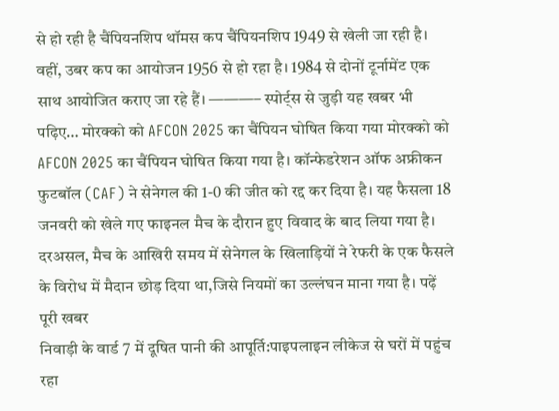से हो रही है चैंपियनशिप थॉमस कप चैंपियनशिप 1949 से खेली जा रही है। वहीं, उबर कप का आयोजन 1956 से हो रहा है। 1984 से दोनों टूर्नामेंट एक साथ आयोजित कराए जा रहे हैं। ———– स्पोर्ट्स से जुड़ी यह खबर भी पढ़िए… मोरक्को को AFCON 2025 का चैंपियन घोषित किया गया मोरक्को को AFCON 2025 का चैंपियन घोषित किया गया है। कॉन्फेडरेशन ऑफ अफ्रीकन फुटबॉल (CAF) ने सेनेगल की 1-0 की जीत को रद्द कर दिया है। यह फैसला 18 जनवरी को खेले गए फाइनल मैच के दौरान हुए विवाद के बाद लिया गया है। दरअसल, मैच के आखिरी समय में सेनेगल के खिलाड़ियों ने रेफरी के एक फैसले के विरोध में मैदान छोड़ दिया था,जिसे नियमों का उल्लंघन माना गया है। पढ़ें पूरी खबर
निवाड़ी के वार्ड 7 में दूषित पानी की आपूर्ति:पाइपलाइन लीकेज से घरों में पहुंच रहा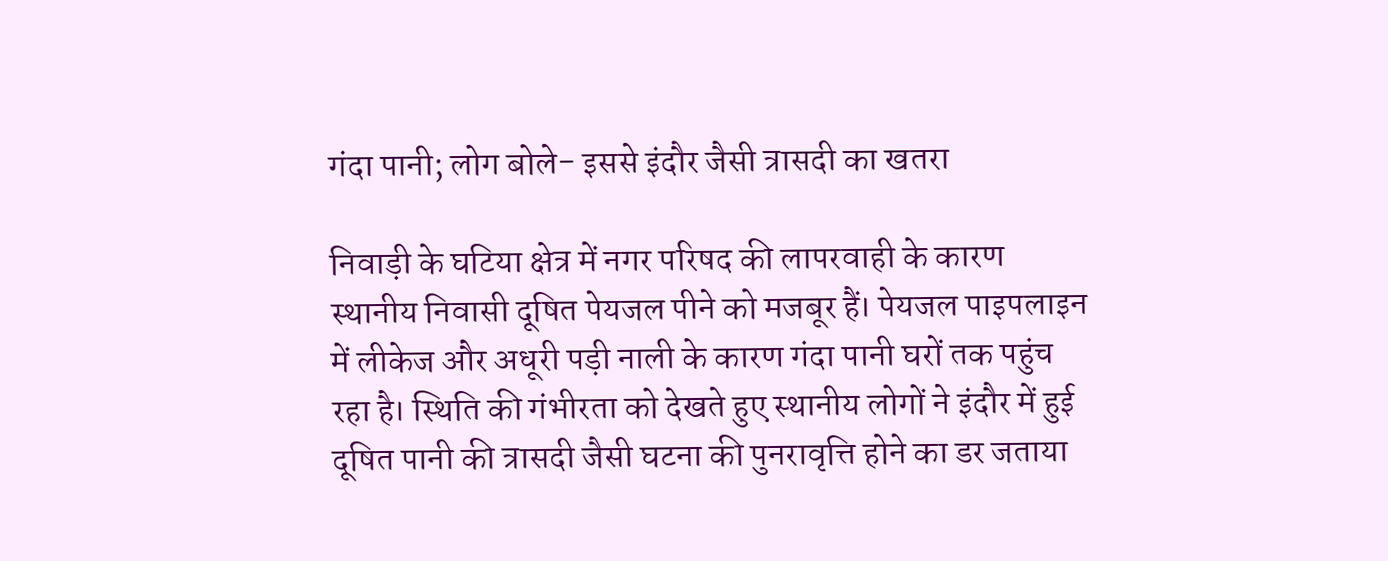गंदा पानी; लोग बोले- इससे इंदौर जैसी त्रासदी का खतरा

निवाड़ी के घटिया क्षेत्र में नगर परिषद की लापरवाही के कारण स्थानीय निवासी दूषित पेयजल पीने को मजबूर हैं। पेयजल पाइपलाइन में लीकेज और अधूरी पड़ी नाली के कारण गंदा पानी घरों तक पहुंच रहा है। स्थिति की गंभीरता को देखते हुए स्थानीय लोगों ने इंदौर में हुई दूषित पानी की त्रासदी जैसी घटना की पुनरावृत्ति होने का डर जताया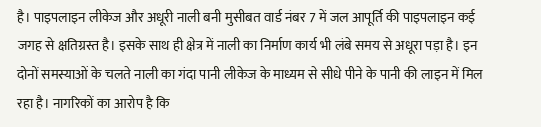है। पाइपलाइन लीकेज और अधूरी नाली बनी मुसीबत वार्ड नंबर 7 में जल आपूर्ति की पाइपलाइन कई जगह से क्षतिग्रस्त है। इसके साथ ही क्षेत्र में नाली का निर्माण कार्य भी लंबे समय से अधूरा पड़ा है। इन दोनों समस्याओं के चलते नाली का गंदा पानी लीकेज के माध्यम से सीधे पीने के पानी की लाइन में मिल रहा है। नागरिकों का आरोप है कि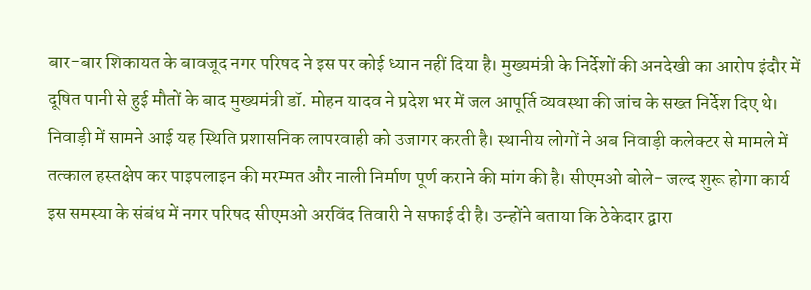बार-बार शिकायत के बावजूद नगर परिषद ने इस पर कोई ध्यान नहीं दिया है। मुख्यमंत्री के निर्देशों की अनदेखी का आरोप इंदौर में दूषित पानी से हुई मौतों के बाद मुख्यमंत्री डॉ. मोहन यादव ने प्रदेश भर में जल आपूर्ति व्यवस्था की जांच के सख्त निर्देश दिए थे। निवाड़ी में सामने आई यह स्थिति प्रशासनिक लापरवाही को उजागर करती है। स्थानीय लोगों ने अब निवाड़ी कलेक्टर से मामले में तत्काल हस्तक्षेप कर पाइपलाइन की मरम्मत और नाली निर्माण पूर्ण कराने की मांग की है। सीएमओ बोले- जल्द शुरू होगा कार्य इस समस्या के संबंध में नगर परिषद सीएमओ अरविंद तिवारी ने सफाई दी है। उन्होंने बताया कि ठेकेदार द्वारा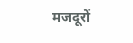मजदूरों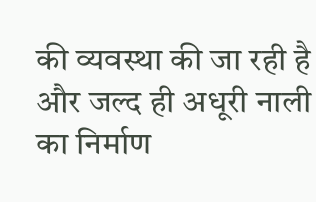की व्यवस्था की जा रही है और जल्द ही अधूरी नाली का निर्माण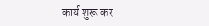कार्य शुरू कर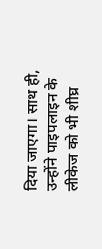दिया जाएगा। साथ ही, उन्होंने पाइपलाइन के लीकेज को भी शीघ्र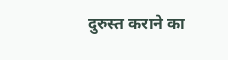दुरुस्त कराने का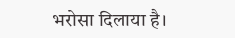भरोसा दिलाया है।